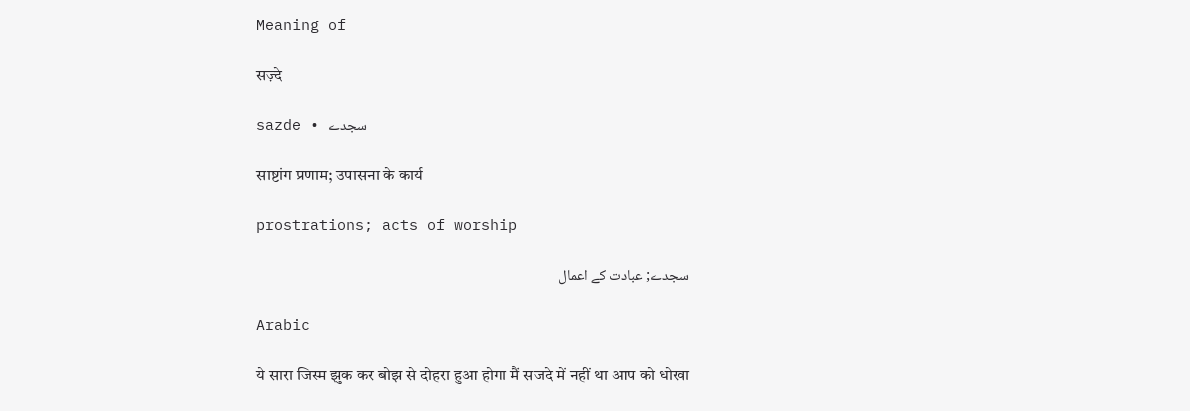Meaning of

सज़्दे

sazde • سجدے

साष्टांग प्रणाम; उपासना के कार्य

prostrations; acts of worship

سجدے; عبادت کے اعمال

Arabic

ये सारा जिस्म झुक कर बोझ से दोहरा हुआ होगा मैं सजदे में नहीं था आप को धोखा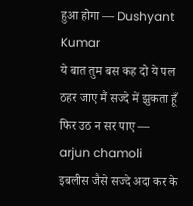हुआ होगा — Dushyant Kumar
ये बात तुम बस कह दो ये पल ठहर जाए मैं सज्दे में झुकता हूँ फिर उठ न सर पाए — arjun chamoli
इबलीस जैसे सज्दे अदा कर के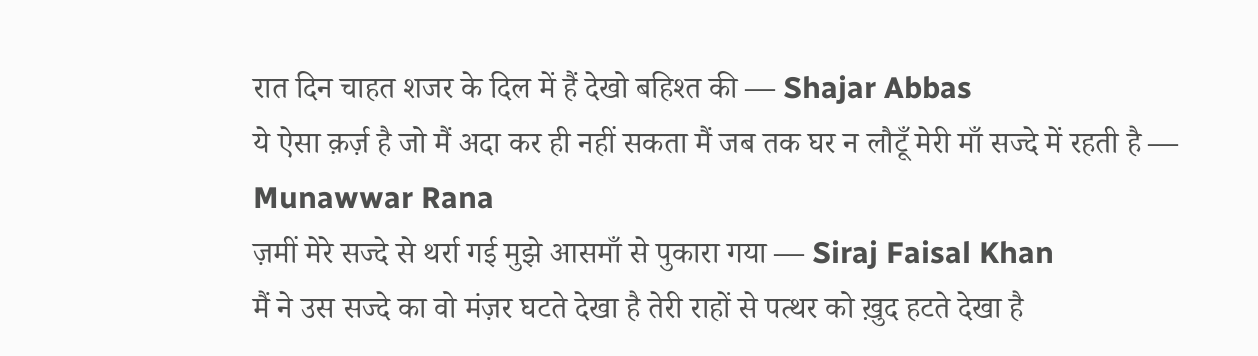रात दिन चाहत शजर के दिल में हैं देखो बहिश्त की — Shajar Abbas
ये ऐसा क़र्ज़ है जो मैं अदा कर ही नहीं सकता मैं जब तक घर न लौटूँ मेरी माँ सज्दे में रहती है — Munawwar Rana
ज़मीं मेरे सज्दे से थर्रा गई मुझे आसमाँ से पुकारा गया — Siraj Faisal Khan
मैं ने उस सज्दे का वो मंज़र घटते देखा है तेरी राहों से पत्थर को ख़ुद हटते देखा है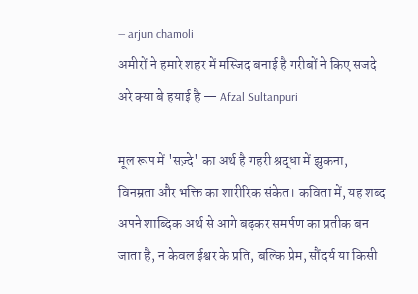— arjun chamoli
अमीरों ने हमारे शहर में मस्जिद बनाई है गरीबों ने किए सजदे अरे क्या बे हयाई है — Afzal Sultanpuri

मूल रूप में 'सज़्दे' का अर्थ है गहरी श्रद्धा में झुकना, विनम्रता और भक्ति का शारीरिक संकेत। कविता में, यह शब्द अपने शाब्दिक अर्थ से आगे बढ़कर समर्पण का प्रतीक बन जाता है, न केवल ईश्वर के प्रति, बल्कि प्रेम, सौंदर्य या किसी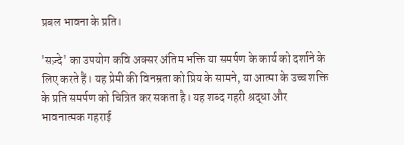प्रबल भावना के प्रति।

'सज़्दे' का उपयोग कवि अक्सर अंतिम भक्ति या समर्पण के कार्य को दर्शाने के लिए करते हैं। यह प्रेमी की विनम्रता को प्रिय के सामने, या आत्मा के उच्च शक्ति के प्रति समर्पण को चित्रित कर सकता है। यह शब्द गहरी श्रद्धा और भावनात्मक गहराई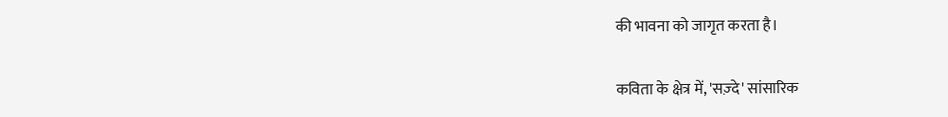की भावना को जागृत करता है।

कविता के क्षेत्र में, 'सज़्दे' सांसारिक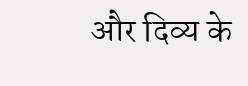और दिव्य के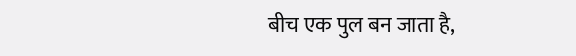बीच एक पुल बन जाता है,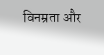विनम्रता और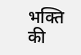भक्ति की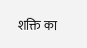शक्ति का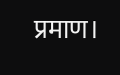प्रमाण।